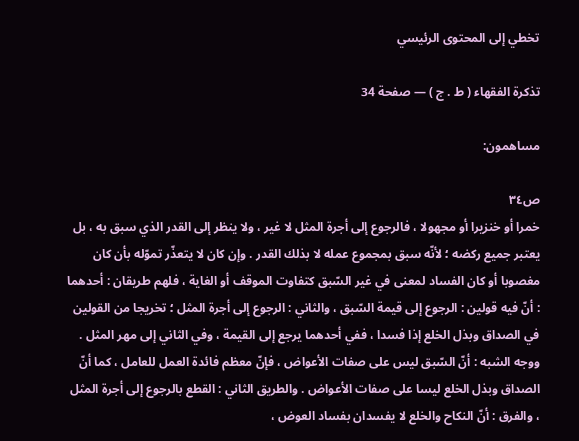تخطي إلى المحتوى الرئيسي

تذكرة الفقهاء ( ط . ج ) — صفحة 34

مساهمون:

ص٣٤
خمرا أو خنزيرا أو مجهولا ، فالرجوع إلى أجرة المثل لا غير ، ولا ينظر إلى القدر الذي سبق به ، بل يعتبر جميع ركضه ؛ لأنّه سبق بمجموع عمله لا بذلك القدر . وإن كان لا يتعذّر تموّله بأن كان مغصوبا أو كان الفساد لمعنى في غير السّبق كتفاوت الموقف أو الغاية ، فلهم طريقان : أحدهما : أنّ فيه قولين : الرجوع إلى قيمة السّبق ، والثاني : الرجوع إلى أجرة المثل ؛ تخريجا من القولين في الصداق وبذل الخلع إذا فسدا ، ففي أحدهما يرجع إلى القيمة ، وفي الثاني إلى مهر المثل . ووجه الشبه : أنّ السّبق ليس على صفات الأعواض ، فإنّ معظم فائدة العمل للعامل ، كما أنّ الصداق وبذل الخلع ليسا على صفات الأعواض . والطريق الثاني : القطع بالرجوع إلى أجرة المثل ، والفرق : أنّ النكاح والخلع لا يفسدان بفساد العوض ،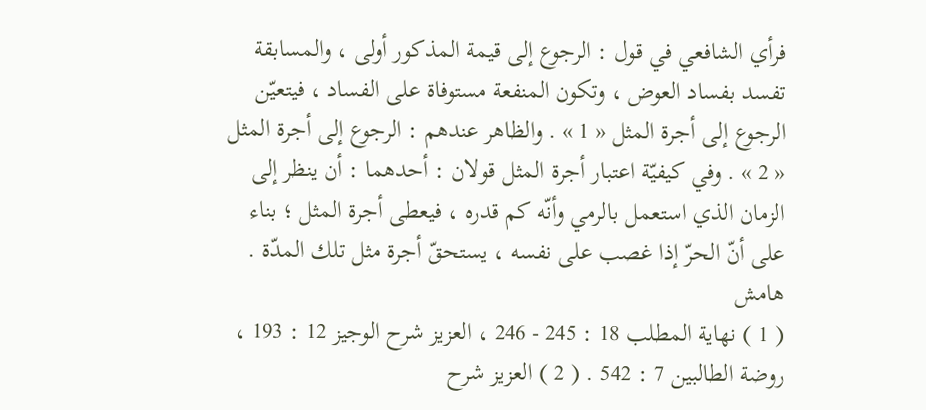فرأي الشافعي في قول : الرجوع إلى قيمة المذكور أولى ، والمسابقة تفسد بفساد العوض ، وتكون المنفعة مستوفاة على الفساد ، فيتعيّن الرجوع إلى أجرة المثل « 1 » . والظاهر عندهم : الرجوع إلى أجرة المثل « 2 » . وفي كيفيّة اعتبار أجرة المثل قولان : أحدهما : أن ينظر إلى الزمان الذي استعمل بالرمي وأنّه كم قدره ، فيعطى أجرة المثل ؛ بناء على أنّ الحرّ إذا غصب على نفسه ، يستحقّ أجرة مثل تلك المدّة .
هامش
( 1 ) نهاية المطلب 18 : 245 - 246 ، العزيز شرح الوجيز 12 : 193 ، روضة الطالبين 7 : 542 . ( 2 ) العزيز شرح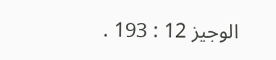الوجيز 12 : 193 .